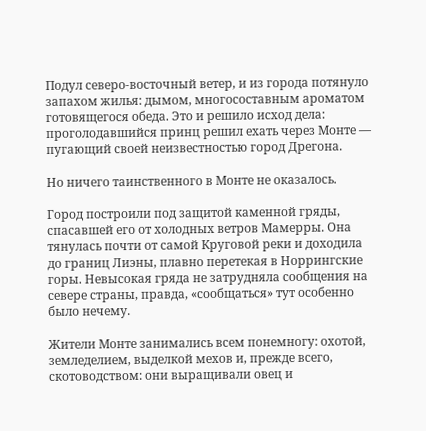Подул северо-восточный ветер, и из города потянуло запахом жилья: дымом, многосоставным ароматом готовящегося обеда. Это и решило исход дела: проголодавшийся принц решил ехать через Монте — пугающий своей неизвестностью город Дрегона.

Но ничего таинственного в Монте не оказалось.

Город построили под защитой каменной гряды, спасавшей его от холодных ветров Мамерры. Она тянулась почти от самой Круговой реки и доходила до границ Лиэны, плавно перетекая в Норрингские горы. Невысокая гряда не затрудняла сообщения на севере страны, правда, «сообщаться» тут особенно было нечему.

Жители Монте занимались всем понемногу: охотой, земледелием, выделкой мехов и, прежде всего, скотоводством: они выращивали овец и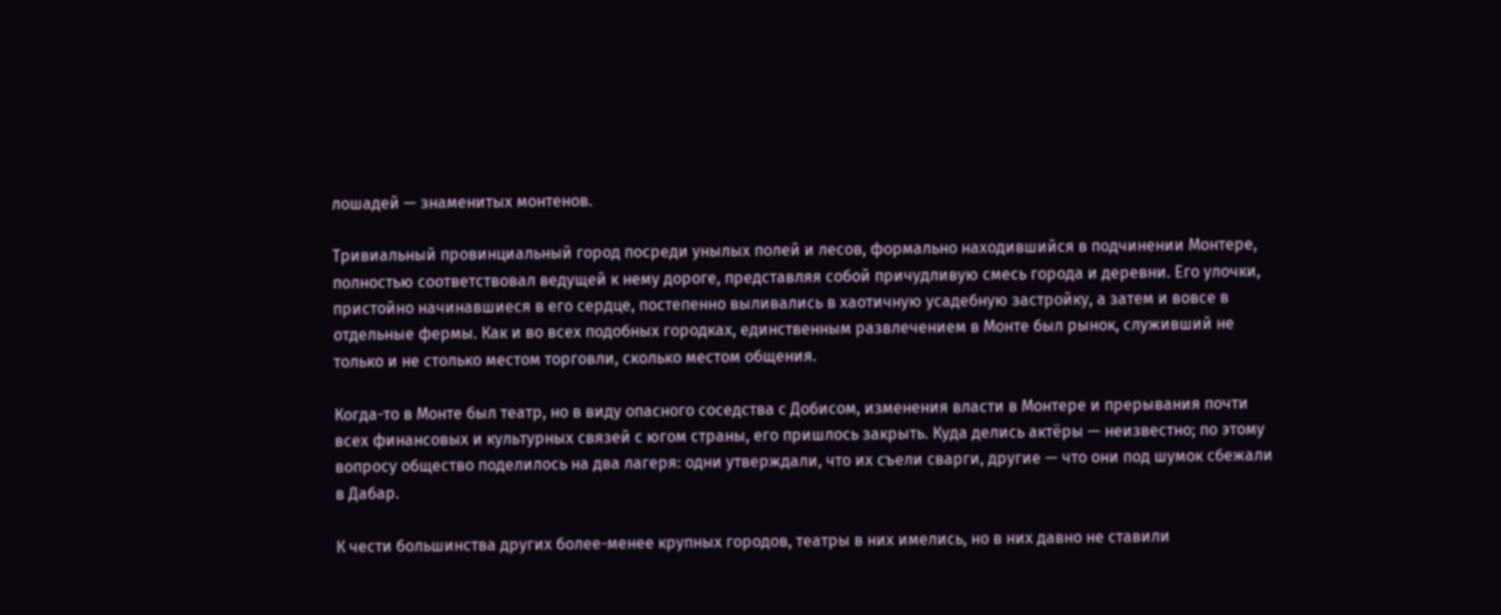лошадей — знаменитых монтенов.

Тривиальный провинциальный город посреди унылых полей и лесов, формально находившийся в подчинении Монтере, полностью соответствовал ведущей к нему дороге, представляя собой причудливую смесь города и деревни. Его улочки, пристойно начинавшиеся в его сердце, постепенно выливались в хаотичную усадебную застройку, а затем и вовсе в отдельные фермы. Как и во всех подобных городках, единственным развлечением в Монте был рынок, служивший не только и не столько местом торговли, сколько местом общения.

Когда-то в Монте был театр, но в виду опасного соседства с Добисом, изменения власти в Монтере и прерывания почти всех финансовых и культурных связей с югом страны, его пришлось закрыть. Куда делись актёры — неизвестно; по этому вопросу общество поделилось на два лагеря: одни утверждали, что их съели сварги, другие — что они под шумок сбежали в Дабар.

К чести большинства других более-менее крупных городов, театры в них имелись, но в них давно не ставили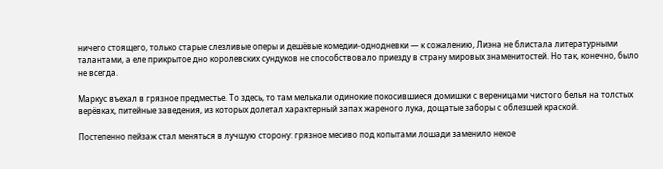ничего стоящего, только старые слезливые оперы и дешёвые комедии-однодневки — к сожалению, Лиэна не блистала литературными талантами, а еле прикрытое дно королевских сундуков не способствовало приезду в страну мировых знаменитостей. Но так, конечно, было не всегда.

Маркус въехал в грязное предместье. То здесь, то там мелькали одинокие покосившиеся домишки с вереницами чистого белья на толстых верёвках, питейные заведения, из которых долетал характерный запах жареного лука, дощатые заборы с облезшей краской.

Постепенно пейзаж стал меняться в лучшую сторону: грязное месиво под копытами лошади заменило некое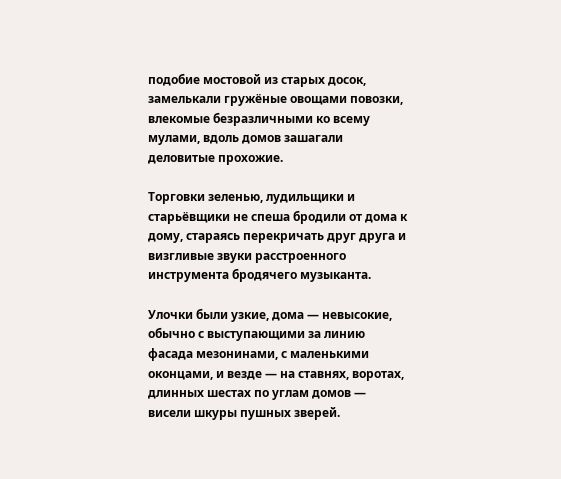подобие мостовой из старых досок, замелькали гружёные овощами повозки, влекомые безразличными ко всему мулами, вдоль домов зашагали деловитые прохожие.

Торговки зеленью, лудильщики и старьёвщики не спеша бродили от дома к дому, стараясь перекричать друг друга и визгливые звуки расстроенного инструмента бродячего музыканта.

Улочки были узкие, дома — невысокие, обычно с выступающими за линию фасада мезонинами, с маленькими оконцами, и везде — на ставнях, воротах, длинных шестах по углам домов — висели шкуры пушных зверей.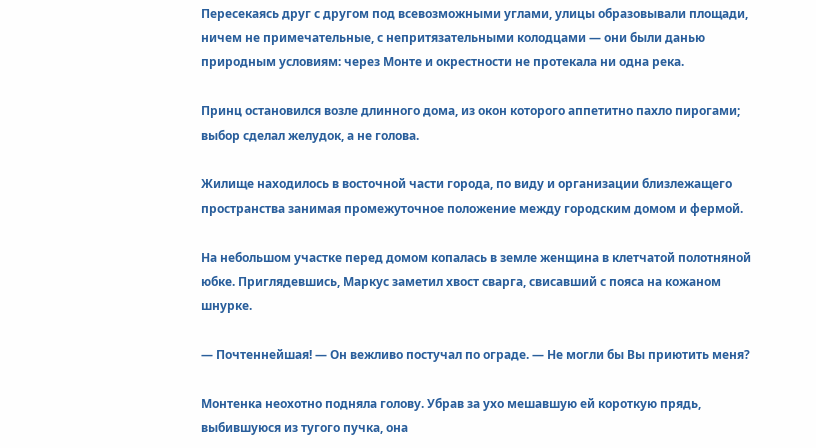Пересекаясь друг с другом под всевозможными углами, улицы образовывали площади, ничем не примечательные, с непритязательными колодцами — они были данью природным условиям: через Монте и окрестности не протекала ни одна река.

Принц остановился возле длинного дома, из окон которого аппетитно пахло пирогами; выбор сделал желудок, а не голова.

Жилище находилось в восточной части города, по виду и организации близлежащего пространства занимая промежуточное положение между городским домом и фермой.

На небольшом участке перед домом копалась в земле женщина в клетчатой полотняной юбке. Приглядевшись, Маркус заметил хвост сварга, свисавший с пояса на кожаном шнурке.

— Почтеннейшая! — Он вежливо постучал по ограде. — Не могли бы Вы приютить меня?

Монтенка неохотно подняла голову. Убрав за ухо мешавшую ей короткую прядь, выбившуюся из тугого пучка, она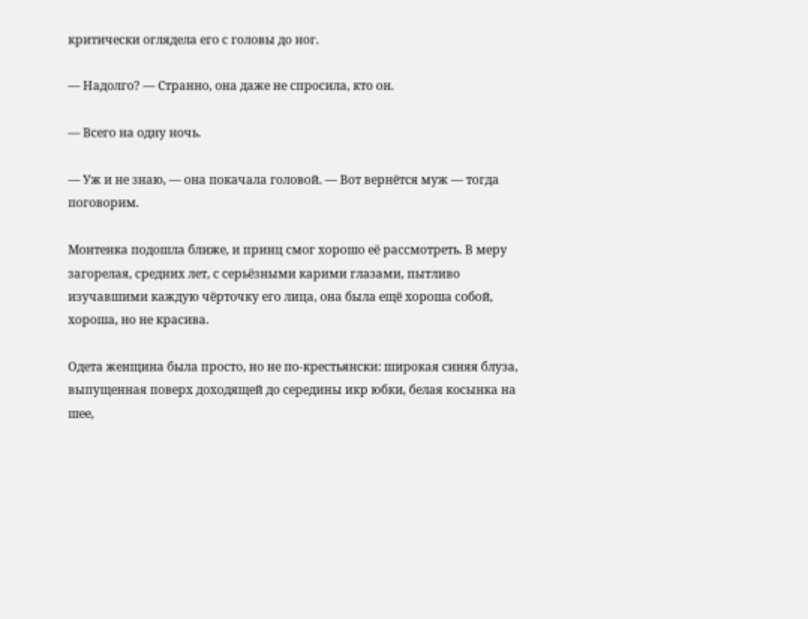критически оглядела его с головы до ног.

— Надолго? — Странно, она даже не спросила, кто он.

— Всего на одну ночь.

— Уж и не знаю, — она покачала головой. — Вот вернётся муж — тогда поговорим.

Монтенка подошла ближе, и принц смог хорошо её рассмотреть. В меру загорелая, средних лет, с серьёзными карими глазами, пытливо изучавшими каждую чёрточку его лица, она была ещё хороша собой, хороша, но не красива.

Одета женщина была просто, но не по-крестьянски: широкая синяя блуза, выпущенная поверх доходящей до середины икр юбки, белая косынка на шее,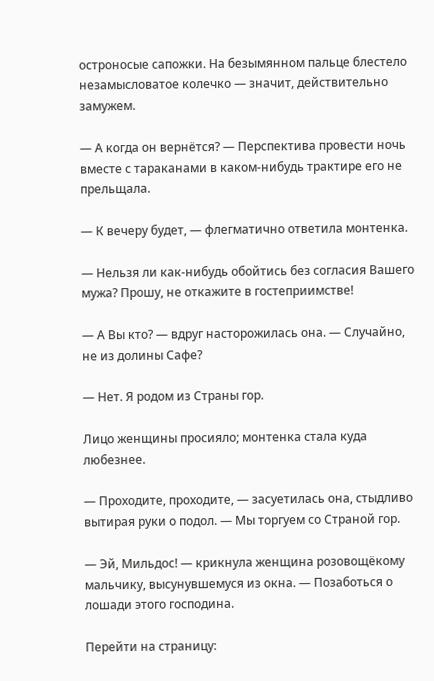остроносые сапожки. На безымянном пальце блестело незамысловатое колечко — значит, действительно замужем.

— А когда он вернётся? — Перспектива провести ночь вместе с тараканами в каком-нибудь трактире его не прельщала.

— К вечеру будет, — флегматично ответила монтенка.

— Нельзя ли как-нибудь обойтись без согласия Вашего мужа? Прошу, не откажите в гостеприимстве!

— А Вы кто? — вдруг насторожилась она. — Случайно, не из долины Сафе?

— Нет. Я родом из Страны гор.

Лицо женщины просияло; монтенка стала куда любезнее.

— Проходите, проходите, — засуетилась она, стыдливо вытирая руки о подол. — Мы торгуем со Страной гор.

— Эй, Мильдос! — крикнула женщина розовощёкому мальчику, высунувшемуся из окна. — Позаботься о лошади этого господина.

Перейти на страницу: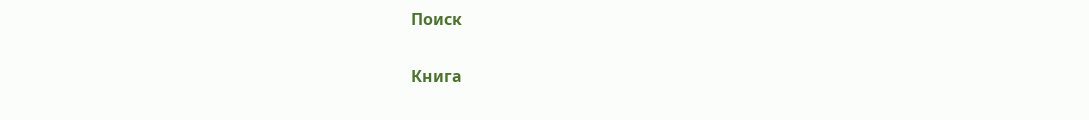Поиск

Книга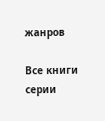жанров

Все книги серии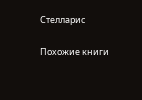Стелларис

Похожие книги